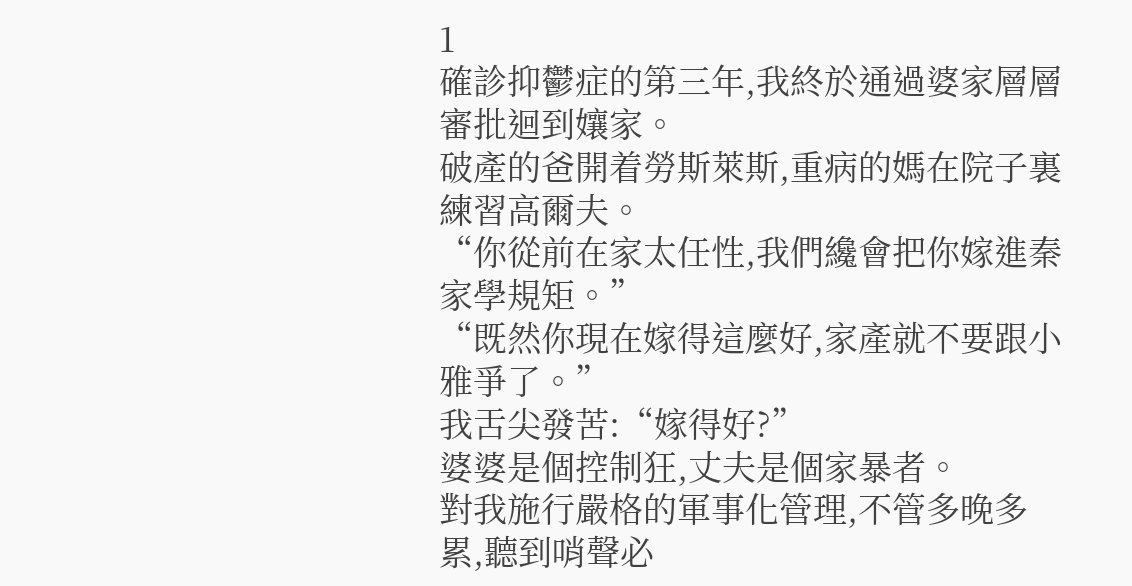1
確診抑鬱症的第三年,我終於通過婆家層層審批迴到孃家。
破產的爸開着勞斯萊斯,重病的媽在院子裏練習高爾夫。
“你從前在家太任性,我們纔會把你嫁進秦家學規矩。”
“既然你現在嫁得這麼好,家產就不要跟小雅爭了。”
我舌尖發苦:“嫁得好?”
婆婆是個控制狂,丈夫是個家暴者。
對我施行嚴格的軍事化管理,不管多晚多累,聽到哨聲必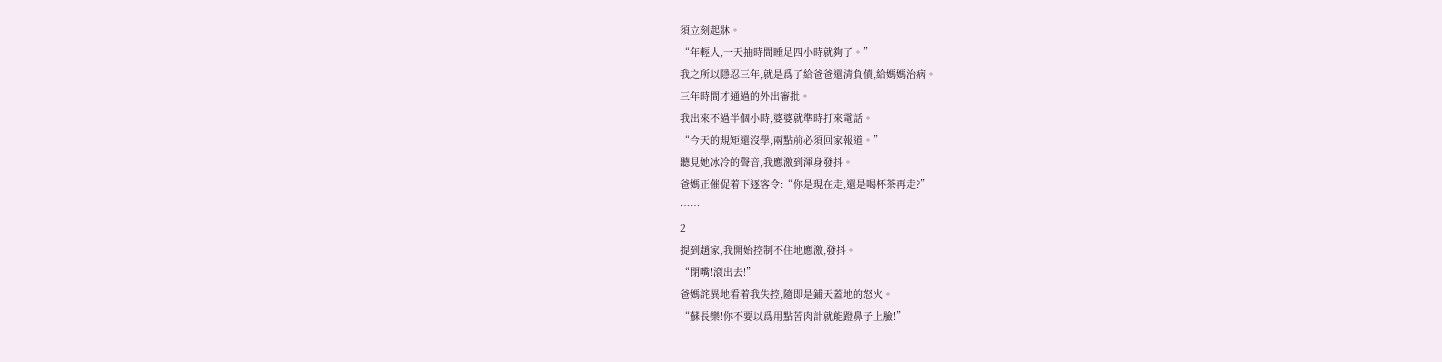須立刻起牀。
“年輕人,一天抽時間睡足四小時就夠了。”
我之所以隱忍三年,就是爲了給爸爸還清負債,給媽媽治病。
三年時間才通過的外出審批。
我出來不過半個小時,婆婆就準時打來電話。
“今天的規矩還沒學,兩點前必須回家報道。”
聽見她冰冷的聲音,我應激到渾身發抖。
爸媽正催促着下逐客令:“你是現在走,還是喝杯茶再走?”
……
2
提到趙家,我開始控制不住地應激,發抖。
“閉嘴!滾出去!”
爸媽詫異地看着我失控,隨即是鋪天蓋地的怒火。
“蘇長樂!你不要以爲用點苦肉計就能蹬鼻子上臉!”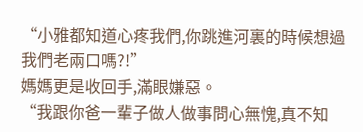“小雅都知道心疼我們,你跳進河裏的時候想過我們老兩口嗎?!”
媽媽更是收回手,滿眼嫌惡。
“我跟你爸一輩子做人做事問心無愧,真不知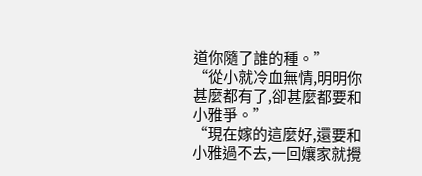道你隨了誰的種。”
“從小就冷血無情,明明你甚麼都有了,卻甚麼都要和小雅爭。”
“現在嫁的這麼好,還要和小雅過不去,一回孃家就攪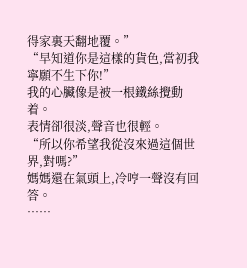得家裏天翻地覆。”
“早知道你是這樣的貨色,當初我寧願不生下你!”
我的心臟像是被一根鐵絲攪動着。
表情卻很淡,聲音也很輕。
“所以你希望我從沒來過這個世界,對嗎?”
媽媽還在氣頭上,冷哼一聲沒有回答。
……